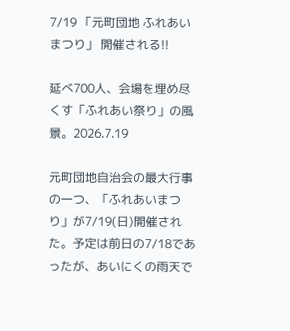7/19 「元町団地 ふれあいまつり」 開催される!!

延べ700人、会場を埋め尽くす「ふれあい祭り」の風景。2026.7.19

元町団地自治会の最大行事の一つ、「ふれあいまつり」が7/19(日)開催された。予定は前日の7/18であったが、あいにくの雨天で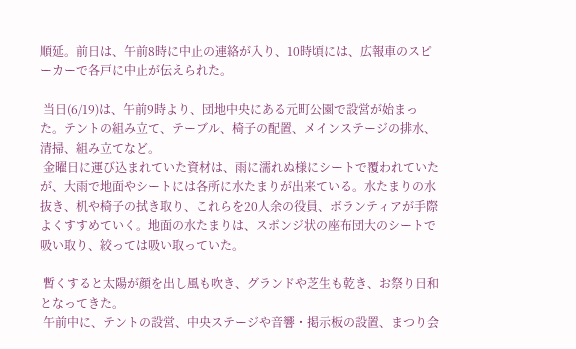順延。前日は、午前8時に中止の連絡が入り、10時頃には、広報車のスピーカーで各戸に中止が伝えられた。

 当日(6/19)は、午前9時より、団地中央にある元町公園で設営が始まった。テントの組み立て、テーブル、椅子の配置、メインステージの排水、清掃、組み立てなど。
 金曜日に運び込まれていた資材は、雨に濡れぬ様にシートで覆われていたが、大雨で地面やシートには各所に水たまりが出来ている。水たまりの水抜き、机や椅子の拭き取り、これらを20人余の役員、ボランティアが手際よくすすめていく。地面の水たまりは、スポンジ状の座布団大のシートで吸い取り、絞っては吸い取っていた。

 暫くすると太陽が顔を出し風も吹き、グランドや芝生も乾き、お祭り日和となってきた。
 午前中に、テントの設営、中央ステージや音響・掲示板の設置、まつり会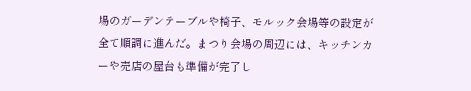場のガーデンテーブルや椅子、モルック会場等の設定が全て順調に進んだ。まつり会場の周辺には、キッチンカーや売店の屋台も準備が完了し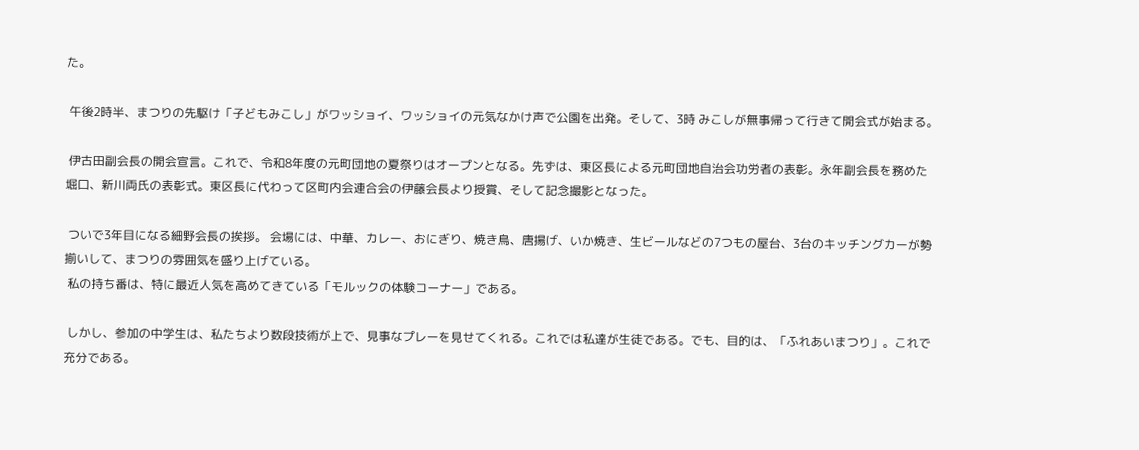た。

 午後2時半、まつりの先駆け「子どもみこし」がワッショイ、ワッショイの元気なかけ声で公園を出発。そして、3時 みこしが無事帰って行きて開会式が始まる。

 伊古田副会長の開会宣言。これで、令和8年度の元町団地の夏祭りはオープンとなる。先ずは、東区長による元町団地自治会功労者の表彰。永年副会長を務めた堀口、新川両氏の表彰式。東区長に代わって区町内会連合会の伊藤会長より授賞、そして記念撮影となった。

 ついで3年目になる細野会長の挨拶。 会場には、中華、カレー、おにぎり、焼き鳥、唐揚げ、いか焼き、生ビールなどの7つもの屋台、3台のキッチングカーが勢揃いして、まつりの雰囲気を盛り上げている。
 私の持ち番は、特に最近人気を高めてきている「モルックの体験コーナー」である。

 しかし、参加の中学生は、私たちより数段技術が上で、見事なプレーを見せてくれる。これでは私達が生徒である。でも、目的は、「ふれあいまつり」。これで充分である。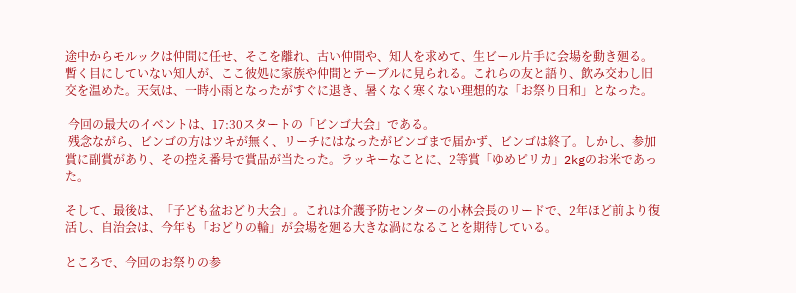途中からモルックは仲間に任せ、そこを離れ、古い仲間や、知人を求めて、生ビール片手に会場を動き廻る。暫く目にしていない知人が、ここ彼処に家族や仲間とテーブルに見られる。これらの友と語り、飲み交わし旧交を温めた。天気は、一時小雨となったがすぐに退き、暑くなく寒くない理想的な「お祭り日和」となった。

 今回の最大のイベントは、17:30スタートの「ビンゴ大会」である。
 残念ながら、ビンゴの方はツキが無く、リーチにはなったがビンゴまで届かず、ビンゴは終了。しかし、参加賞に副賞があり、その控え番号で賞品が当たった。ラッキーなことに、2等賞「ゆめピリカ」2kgのお米であった。

そして、最後は、「子ども盆おどり大会」。これは介護予防センターの小林会長のリードで、2年ほど前より復活し、自治会は、今年も「おどりの輪」が会場を廻る大きな渦になることを期待している。

ところで、今回のお祭りの参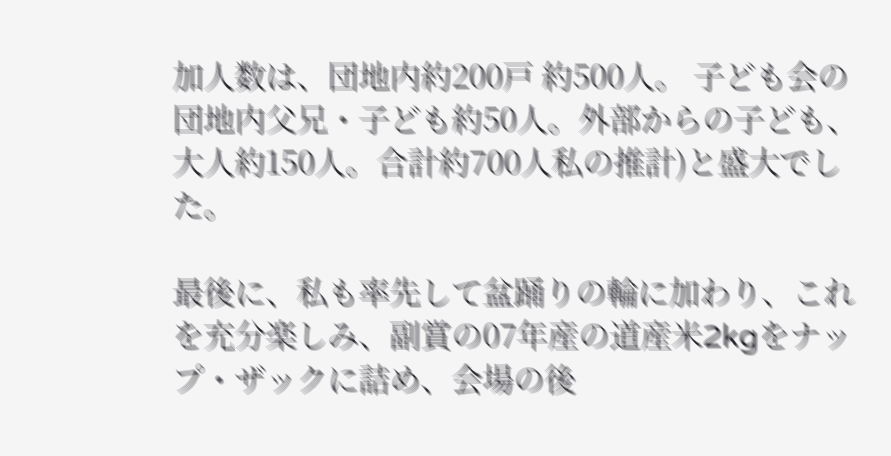加人数は、団地内約200戸 約500人。 子ども会の団地内父兄・子ども約50人。外部からの子ども、大人約150人。合計約700人私の推計)と盛大でした。

最後に、私も率先して盆踊りの輪に加わり、これを充分楽しみ、副賞の07年産の道産米2kgをナップ・ザックに詰め、会場の後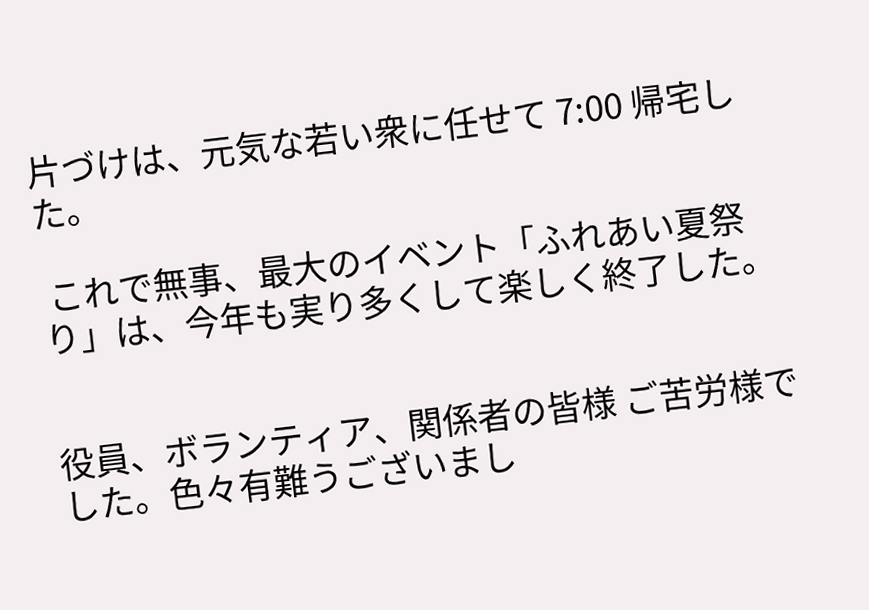片づけは、元気な若い衆に任せて 7:00 帰宅した。

 これで無事、最大のイベント「ふれあい夏祭り」は、今年も実り多くして楽しく終了した。


役員、ボランティア、関係者の皆様 ご苦労様でした。色々有難うございまし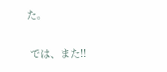た。

 では、また!!